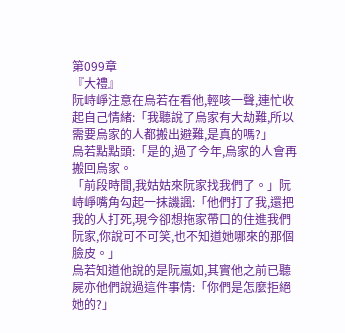第099章
『大禮』
阮峙崢注意在烏若在看他,輕咳一聲,連忙收起自己情緒:「我聽說了烏家有大劫難,所以需要烏家的人都搬出避難,是真的嗎?」
烏若點點頭:「是的,過了今年,烏家的人會再搬回烏家。
「前段時間,我姑姑來阮家找我們了。」阮峙崢嘴角勾起一抹譏諷:「他們打了我,還把我的人打死,現今卻想拖家帶口的住進我們阮家,你說可不可笑,也不知道她哪來的那個臉皮。」
烏若知道他說的是阮嵐如,其實他之前已聽屍亦他們說過這件事情:「你們是怎麼拒絕她的?」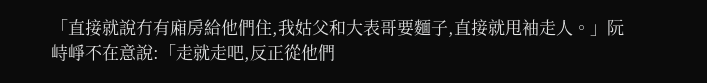「直接就說冇有廂房給他們住,我姑父和大表哥要麵子,直接就甩袖走人。」阮峙崢不在意說:「走就走吧,反正從他們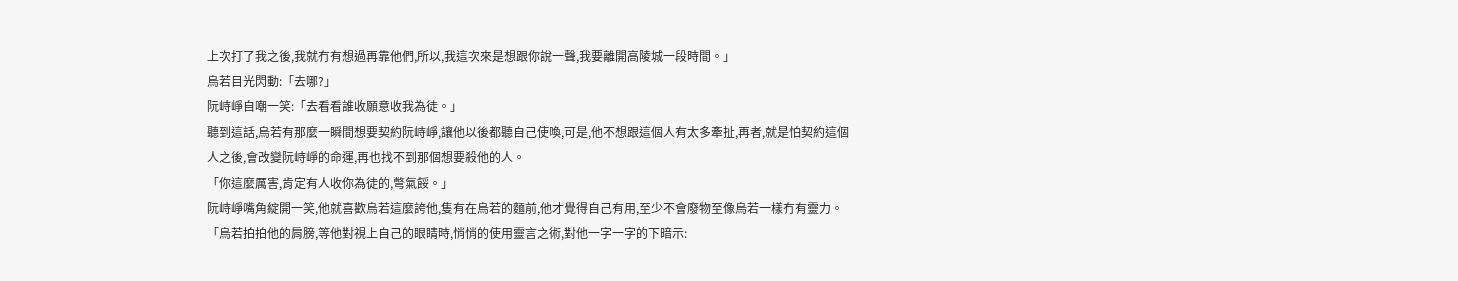上次打了我之後,我就冇有想過再靠他們,所以,我這次來是想跟你說一聲,我要離開高陵城一段時間。」
烏若目光閃動:「去哪?」
阮峙崢自嘲一笑:「去看看誰收願意收我為徒。」
聽到這話,烏若有那麼一瞬間想要契約阮峙崢,讓他以後都聽自己使喚,可是,他不想跟這個人有太多牽扯,再者,就是怕契約這個人之後,會改變阮峙崢的命運,再也找不到那個想要殺他的人。
「你這麼厲害,肯定有人收你為徒的,彆氣餒。」
阮峙崢嘴角綻開一笑,他就喜歡烏若這麼誇他,隻有在烏若的麵前,他才覺得自己有用,至少不會廢物至像烏若一樣冇有靈力。「烏若拍拍他的肩膀,等他對視上自己的眼睛時,悄悄的使用靈言之術,對他一字一字的下暗示: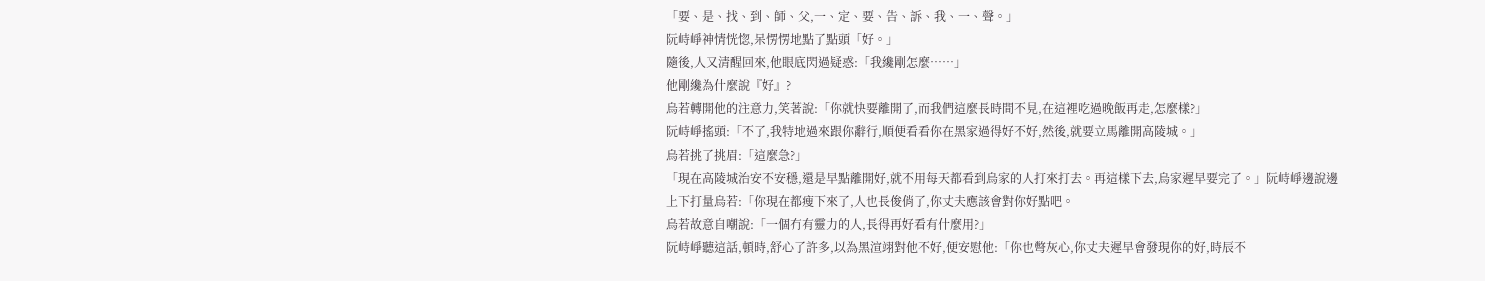「要、是、找、到、師、父,一、定、要、告、訴、我、一、聲。」
阮峙崢神情恍惚,呆愣愣地點了點頭「好。」
隨後,人又清醒回來,他眼底閃過疑惑:「我纔剛怎麼……」
他剛纔為什麼說『好』?
烏若轉開他的注意力,笑著說:「你就快要離開了,而我們這麼長時間不見,在這裡吃過晚飯再走,怎麼樣?」
阮峙崢搖頭:「不了,我特地過來跟你辭行,順便看看你在黑家過得好不好,然後,就要立馬離開高陵城。」
烏若挑了挑眉:「這麼急?」
「現在高陵城治安不安穩,還是早點離開好,就不用每天都看到烏家的人打來打去。再這樣下去,烏家遲早要完了。」阮峙崢邊說邊上下打量烏若:「你現在都瘦下來了,人也長俊俏了,你丈夫應該會對你好點吧。
烏若故意自嘲說:「一個冇有靈力的人,長得再好看有什麼用?」
阮峙崢聽這話,頓時,舒心了許多,以為黑渲翊對他不好,便安慰他:「你也彆灰心,你丈夫遲早會發現你的好,時辰不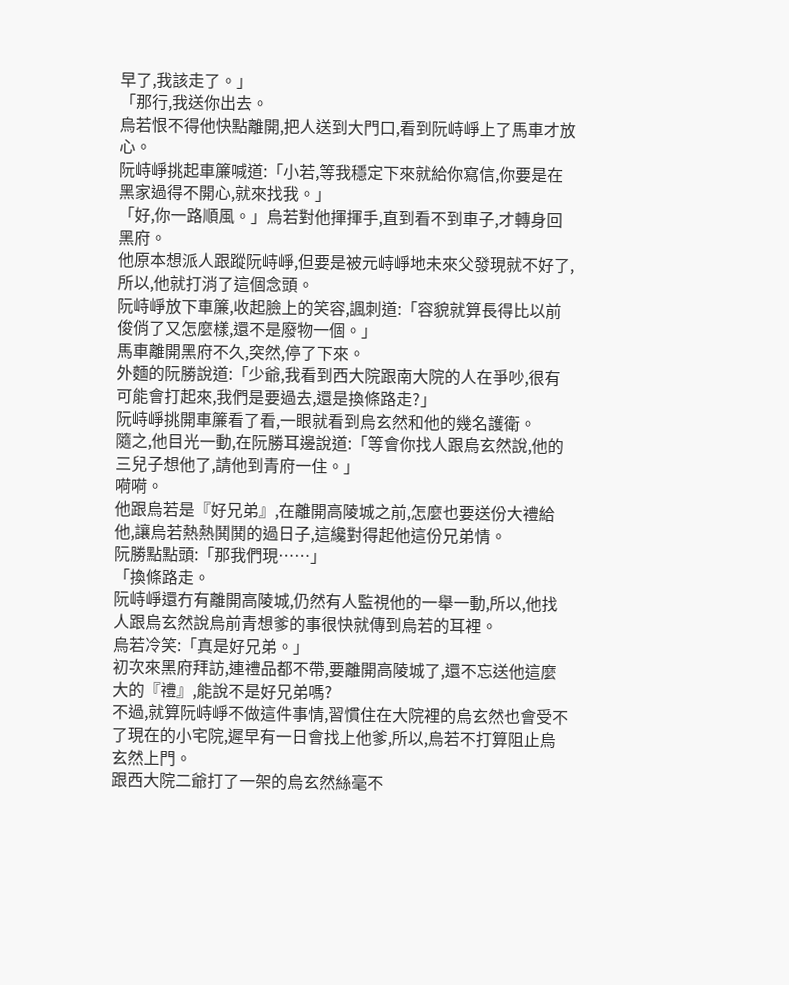早了,我該走了。」
「那行,我送你出去。
烏若恨不得他快點離開,把人送到大門口,看到阮峙崢上了馬車才放心。
阮峙崢挑起車簾喊道:「小若,等我穩定下來就給你寫信,你要是在黑家過得不開心,就來找我。」
「好,你一路順風。」烏若對他揮揮手,直到看不到車子,才轉身回黑府。
他原本想派人跟蹤阮峙崢,但要是被元峙崢地未來父發現就不好了,所以,他就打消了這個念頭。
阮峙崢放下車簾,收起臉上的笑容,諷刺道:「容貌就算長得比以前俊俏了又怎麼樣,還不是廢物一個。」
馬車離開黑府不久,突然,停了下來。
外麵的阮勝說道:「少爺,我看到西大院跟南大院的人在爭吵,很有可能會打起來,我們是要過去,還是換條路走?」
阮峙崢挑開車簾看了看,一眼就看到烏玄然和他的幾名護衛。
隨之,他目光一動,在阮勝耳邊說道:「等會你找人跟烏玄然說,他的三兒子想他了,請他到青府一住。」
嗬嗬。
他跟烏若是『好兄弟』,在離開高陵城之前,怎麼也要送份大禮給他,讓烏若熱熱鬨鬨的過日子,這纔對得起他這份兄弟情。
阮勝點點頭:「那我們現……」
「換條路走。
阮峙崢還冇有離開高陵城,仍然有人監視他的一舉一動,所以,他找人跟烏玄然說烏前青想爹的事很快就傳到烏若的耳裡。
烏若冷笑:「真是好兄弟。」
初次來黑府拜訪,連禮品都不帶,要離開高陵城了,還不忘送他這麼大的『禮』,能說不是好兄弟嗎?
不過,就算阮峙崢不做這件事情,習慣住在大院裡的烏玄然也會受不了現在的小宅院,遲早有一日會找上他爹,所以,烏若不打算阻止烏玄然上門。
跟西大院二爺打了一架的烏玄然絲毫不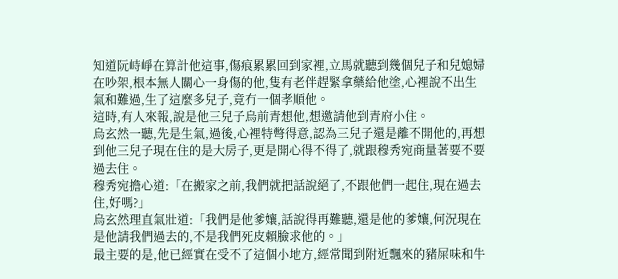知道阮峙崢在算計他這事,傷痕累累回到家裡,立馬就聽到幾個兒子和兒媳婦在吵架,根本無人關心一身傷的他,隻有老伴趕緊拿藥給他塗,心裡說不出生氣和難過,生了這麼多兒子,竟冇一個孝順他。
這時,有人來報,說是他三兒子烏前青想他,想邀請他到青府小住。
烏玄然一聽,先是生氣,過後,心裡特彆得意,認為三兒子還是離不開他的,再想到他三兒子現在住的是大房子,更是開心得不得了,就跟穆秀宛商量著要不要過去住。
穆秀宛擔心道:「在搬家之前,我們就把話說絕了,不跟他們一起住,現在過去住,好嗎?」
烏玄然理直氣壯道:「我們是他爹孃,話說得再難聽,還是他的爹孃,何況現在是他請我們過去的,不是我們死皮賴臉求他的。」
最主要的是,他已經實在受不了這個小地方,經常聞到附近飄來的豬屎味和牛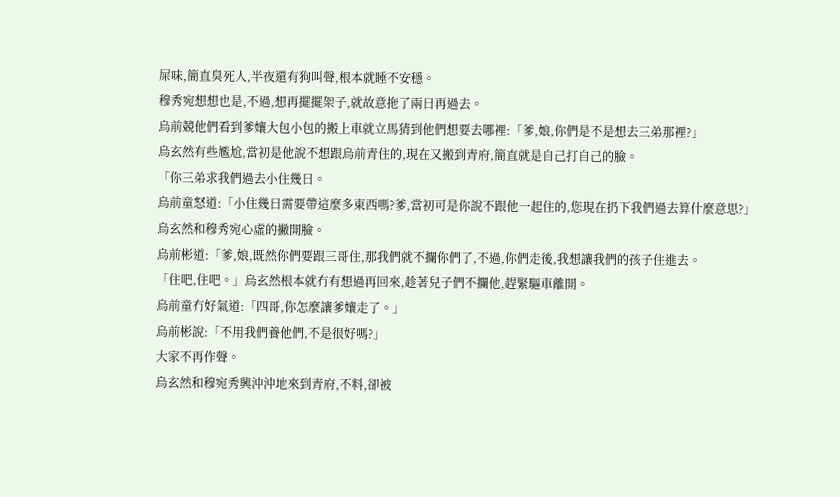屎味,簡直臭死人,半夜還有狗叫聲,根本就睡不安穩。
穆秀宛想想也是,不過,想再擺擺架子,就故意拖了兩日再過去。
烏前競他們看到爹孃大包小包的搬上車就立馬猜到他們想要去哪裡:「爹,娘,你們是不是想去三弟那裡?」
烏玄然有些尷尬,當初是他說不想跟烏前青住的,現在又搬到青府,簡直就是自己打自己的臉。
「你三弟求我們過去小住幾日。
烏前童怒道:「小住幾日需要帶這麼多東西嗎?爹,當初可是你說不跟他一起住的,您現在扔下我們過去算什麼意思?」
烏玄然和穆秀宛心虛的撇開臉。
烏前彬道:「爹,娘,既然你們要跟三哥住,那我們就不攔你們了,不過,你們走後,我想讓我們的孩子住進去。
「住吧,住吧。」烏玄然根本就冇有想過再回來,趁著兒子們不攔他,趕緊驅車離開。
烏前童冇好氣道:「四哥,你怎麼讓爹孃走了。」
烏前彬說:「不用我們養他們,不是很好嗎?」
大家不再作聲。
烏玄然和穆宛秀興沖沖地來到青府,不料,卻被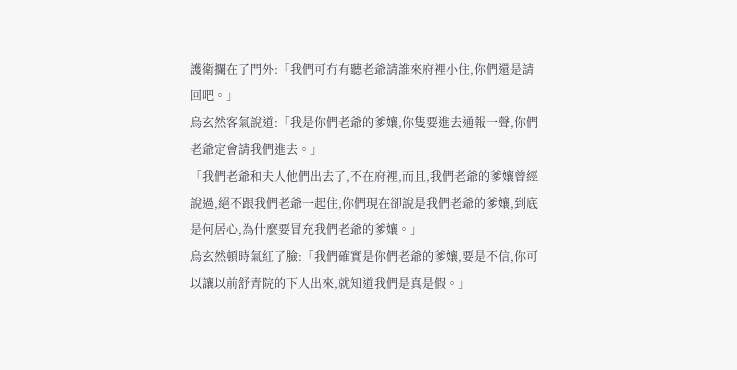護衛攔在了門外:「我們可冇有聽老爺請誰來府裡小住,你們還是請回吧。」
烏玄然客氣說道:「我是你們老爺的爹孃,你隻要進去通報一聲,你們老爺定會請我們進去。」
「我們老爺和夫人他們出去了,不在府裡,而且,我們老爺的爹孃曾經說過,絕不跟我們老爺一起住,你們現在卻說是我們老爺的爹孃,到底是何居心,為什麼要冒充我們老爺的爹孃。」
烏玄然頓時氣紅了臉:「我們確實是你們老爺的爹孃,要是不信,你可以讓以前舒青院的下人出來,就知道我們是真是假。」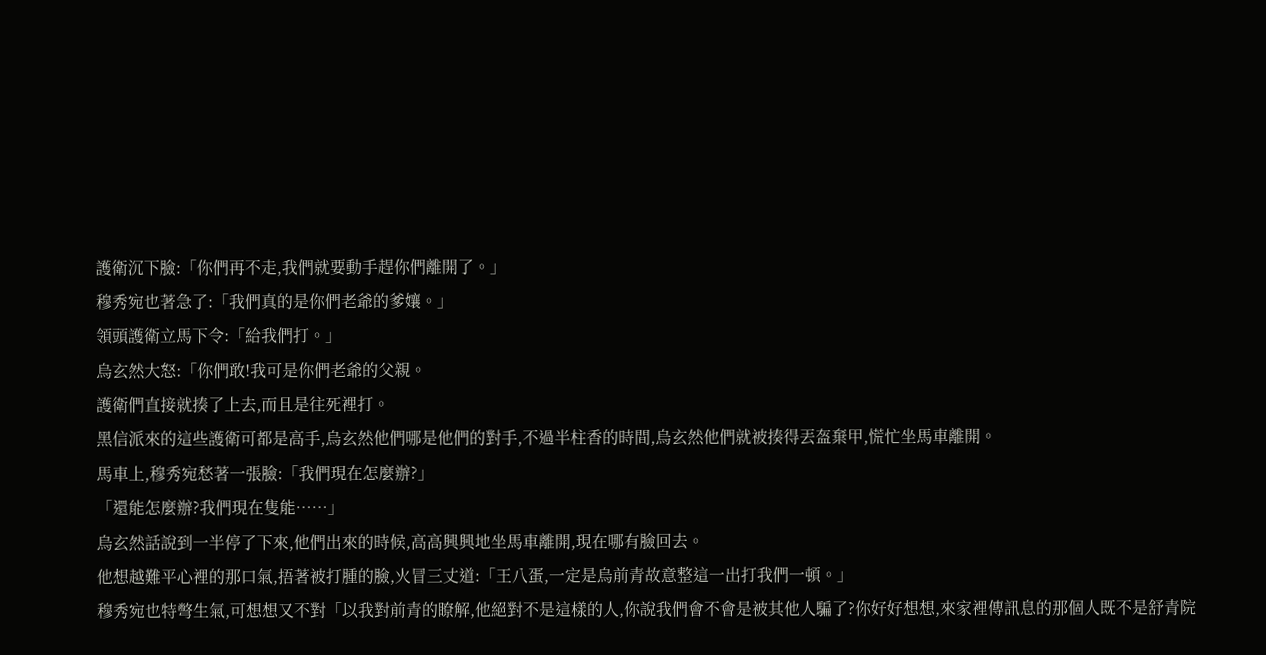護衛沉下臉:「你們再不走,我們就要動手趕你們離開了。」
穆秀宛也著急了:「我們真的是你們老爺的爹孃。」
領頭護衛立馬下令:「給我們打。」
烏玄然大怒:「你們敢!我可是你們老爺的父親。
護衛們直接就揍了上去,而且是往死裡打。
黑信派來的這些護衛可都是高手,烏玄然他們哪是他們的對手,不過半柱香的時間,烏玄然他們就被揍得丟盔棄甲,慌忙坐馬車離開。
馬車上,穆秀宛愁著一張臉:「我們現在怎麼辦?」
「還能怎麼辦?我們現在隻能……」
烏玄然話說到一半停了下來,他們出來的時候,高高興興地坐馬車離開,現在哪有臉回去。
他想越難平心裡的那口氣,捂著被打腫的臉,火冒三丈道:「王八蛋,一定是烏前青故意整這一出打我們一頓。」
穆秀宛也特彆生氣,可想想又不對「以我對前青的瞭解,他絕對不是這樣的人,你說我們會不會是被其他人騙了?你好好想想,來家裡傳訊息的那個人既不是舒青院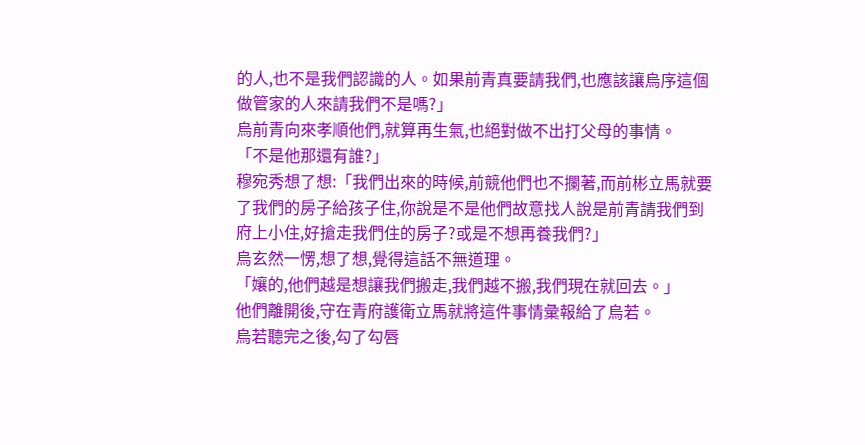的人,也不是我們認識的人。如果前青真要請我們,也應該讓烏序這個做管家的人來請我們不是嗎?」
烏前青向來孝順他們,就算再生氣,也絕對做不出打父母的事情。
「不是他那還有誰?」
穆宛秀想了想:「我們出來的時候,前競他們也不攔著,而前彬立馬就要了我們的房子給孩子住,你說是不是他們故意找人說是前青請我們到府上小住,好搶走我們住的房子?或是不想再養我們?」
烏玄然一愣,想了想,覺得這話不無道理。
「孃的,他們越是想讓我們搬走,我們越不搬,我們現在就回去。」
他們離開後,守在青府護衛立馬就將這件事情彙報給了烏若。
烏若聽完之後,勾了勾唇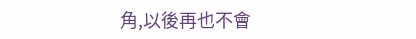角,以後再也不會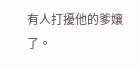有人打擾他的爹孃了。